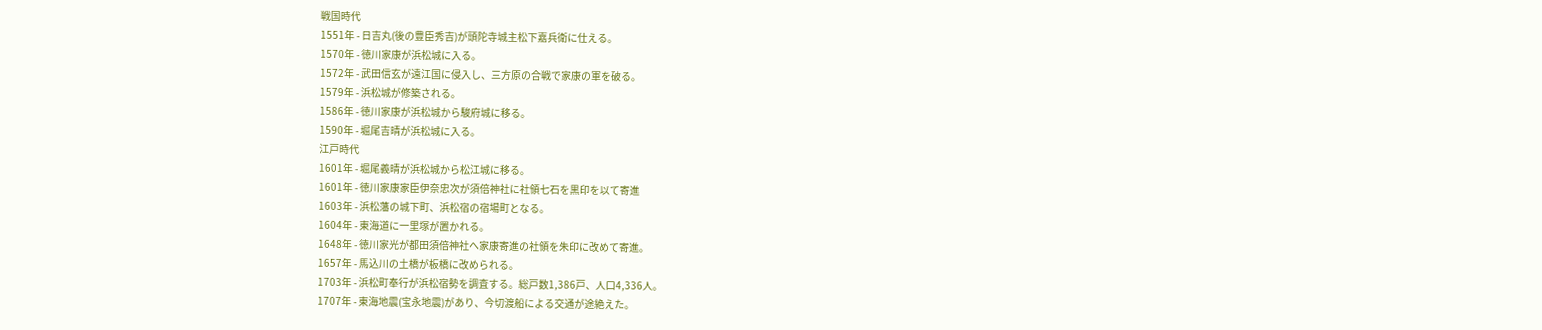戦国時代
1551年 - 日吉丸(後の豊臣秀吉)が頭陀寺城主松下嘉兵衛に仕える。
1570年 - 徳川家康が浜松城に入る。
1572年 - 武田信玄が遠江国に侵入し、三方原の合戦で家康の軍を破る。
1579年 - 浜松城が修築される。
1586年 - 徳川家康が浜松城から駿府城に移る。
1590年 - 堀尾吉晴が浜松城に入る。
江戸時代
1601年 - 堀尾義晴が浜松城から松江城に移る。
1601年 - 徳川家康家臣伊奈忠次が須倍神社に社領七石を黒印を以て寄進
1603年 - 浜松藩の城下町、浜松宿の宿場町となる。
1604年 - 東海道に一里塚が置かれる。
1648年 - 徳川家光が都田須倍神社へ家康寄進の社領を朱印に改めて寄進。
1657年 - 馬込川の土橋が板橋に改められる。
1703年 - 浜松町奉行が浜松宿勢を調査する。総戸数1,386戸、人口4,336人。
1707年 - 東海地震(宝永地震)があり、今切渡船による交通が途絶えた。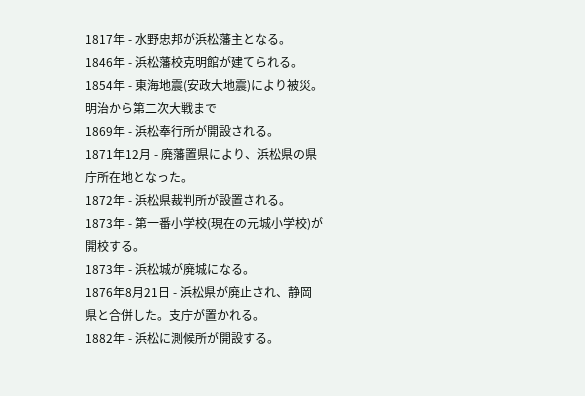1817年 - 水野忠邦が浜松藩主となる。
1846年 - 浜松藩校克明館が建てられる。
1854年 - 東海地震(安政大地震)により被災。
明治から第二次大戦まで
1869年 - 浜松奉行所が開設される。
1871年12月 - 廃藩置県により、浜松県の県庁所在地となった。
1872年 - 浜松県裁判所が設置される。
1873年 - 第一番小学校(現在の元城小学校)が開校する。
1873年 - 浜松城が廃城になる。
1876年8月21日 - 浜松県が廃止され、静岡県と合併した。支庁が置かれる。
1882年 - 浜松に測候所が開設する。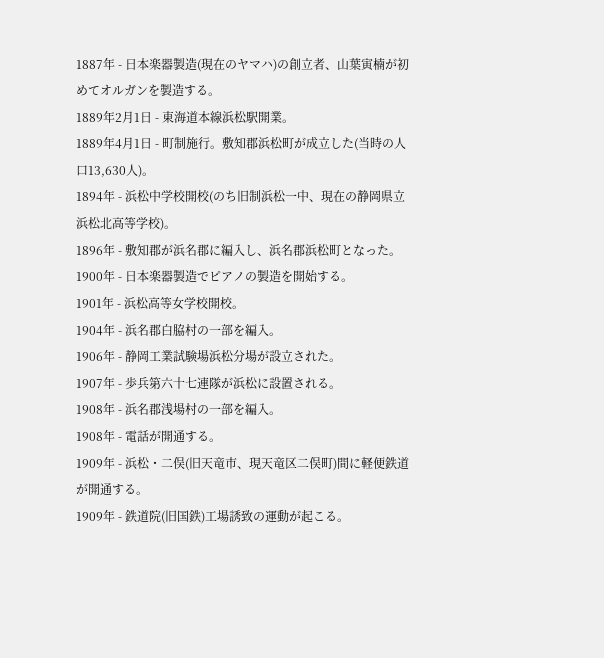1887年 - 日本楽器製造(現在のヤマハ)の創立者、山葉寅楠が初めてオルガンを製造する。
1889年2月1日 - 東海道本線浜松駅開業。
1889年4月1日 - 町制施行。敷知郡浜松町が成立した(当時の人口13,630人)。
1894年 - 浜松中学校開校(のち旧制浜松一中、現在の静岡県立浜松北高等学校)。
1896年 - 敷知郡が浜名郡に編入し、浜名郡浜松町となった。
1900年 - 日本楽器製造でピアノの製造を開始する。
1901年 - 浜松高等女学校開校。
1904年 - 浜名郡白脇村の一部を編入。
1906年 - 静岡工業試験場浜松分場が設立された。
1907年 - 歩兵第六十七連隊が浜松に設置される。
1908年 - 浜名郡浅場村の一部を編入。
1908年 - 電話が開通する。
1909年 - 浜松・二俣(旧天竜市、現天竜区二俣町)間に軽便鉄道が開通する。
1909年 - 鉄道院(旧国鉄)工場誘致の運動が起こる。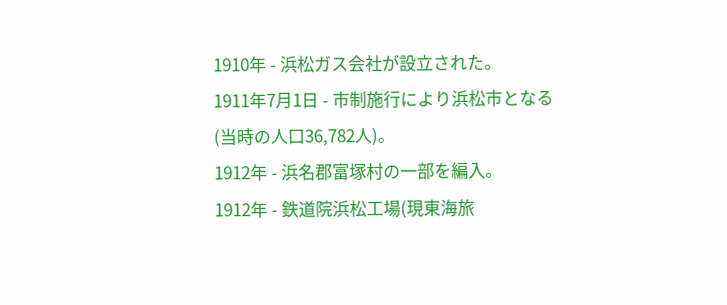1910年 - 浜松ガス会社が設立された。
1911年7月1日 - 市制施行により浜松市となる(当時の人口36,782人)。
1912年 - 浜名郡富塚村の一部を編入。
1912年 - 鉄道院浜松工場(現東海旅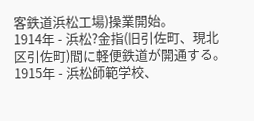客鉄道浜松工場)操業開始。
1914年 - 浜松?金指(旧引佐町、現北区引佐町)間に軽便鉄道が開通する。
1915年 - 浜松師範学校、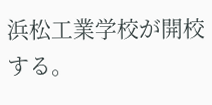浜松工業学校が開校する。